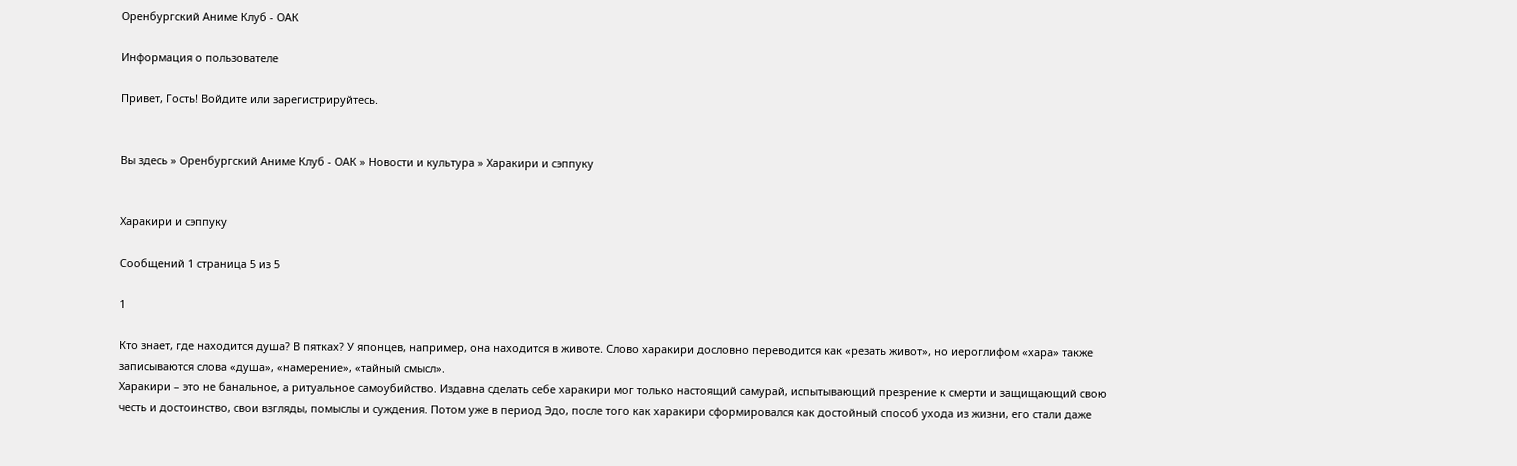Оренбургский Аниме Клуб - ОАК

Информация о пользователе

Привет, Гость! Войдите или зарегистрируйтесь.


Вы здесь » Оренбургский Аниме Клуб - ОАК » Новости и культура » Харакири и сэппуку


Харакири и сэппуку

Сообщений 1 страница 5 из 5

1

Кто знает, где находится душа? В пятках? У японцев, например, она находится в животе. Слово харакири дословно переводится как «резать живот», но иероглифом «хара» также записываются слова «душа», «намерение», «тайный смысл».
Харакири – это не банальное, а ритуальное самоубийство. Издавна сделать себе харакири мог только настоящий самурай, испытывающий презрение к смерти и защищающий свою честь и достоинство, свои взгляды, помыслы и суждения. Потом уже в период Эдо, после того как харакири сформировался как достойный способ ухода из жизни, его стали даже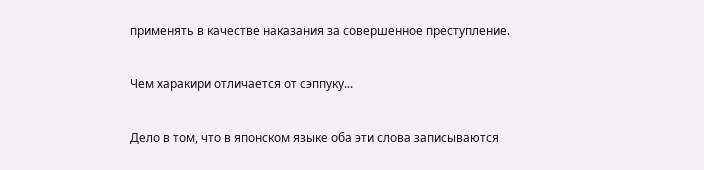применять в качестве наказания за совершенное преступление.

Чем харакири отличается от сэппуку...

Дело в том, что в японском языке оба эти слова записываются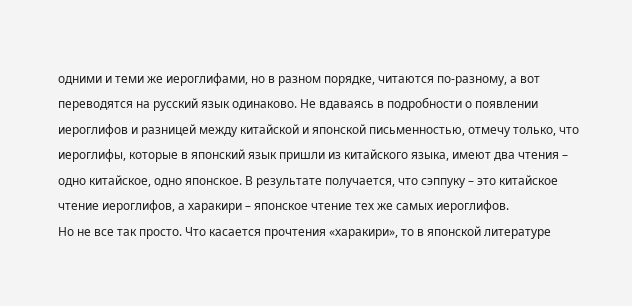одними и теми же иероглифами, но в разном порядке, читаются по-разному, а вот переводятся на русский язык одинаково. Не вдаваясь в подробности о появлении иероглифов и разницей между китайской и японской письменностью, отмечу только, что иероглифы, которые в японский язык пришли из китайского языка, имеют два чтения – одно китайское, одно японское. В результате получается, что сэппуку – это китайское чтение иероглифов, а харакири – японское чтение тех же самых иероглифов.
Но не все так просто. Что касается прочтения «харакири», то в японской литературе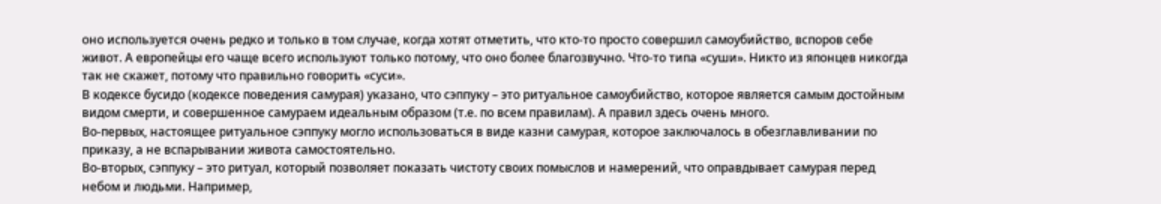оно используется очень редко и только в том случае, когда хотят отметить, что кто-то просто совершил самоубийство, вспоров себе живот. А европейцы его чаще всего используют только потому, что оно более благозвучно. Что-то типа «суши». Никто из японцев никогда так не скажет, потому что правильно говорить «суси».
В кодексе бусидо (кодексе поведения самурая) указано, что сэппуку – это ритуальное самоубийство, которое является самым достойным видом смерти, и совершенное самураем идеальным образом (т.е. по всем правилам). А правил здесь очень много.
Во-первых, настоящее ритуальное сэппуку могло использоваться в виде казни самурая, которое заключалось в обезглавливании по приказу, а не вспарывании живота самостоятельно.
Во-вторых, сэппуку – это ритуал, который позволяет показать чистоту своих помыслов и намерений, что оправдывает самурая перед небом и людьми. Например,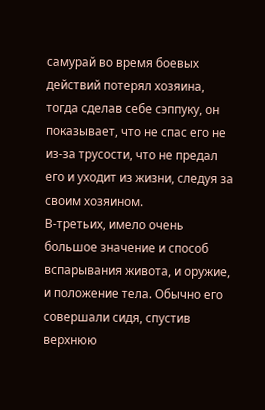самурай во время боевых действий потерял хозяина, тогда сделав себе сэппуку, он показывает, что не спас его не из-за трусости, что не предал его и уходит из жизни, следуя за своим хозяином.
В-третьих, имело очень большое значение и способ вспарывания живота, и оружие, и положение тела. Обычно его совершали сидя, спустив верхнюю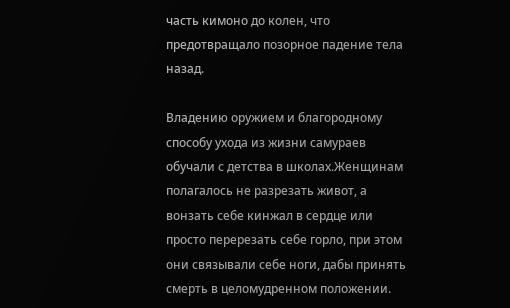часть кимоно до колен, что предотвращало позорное падение тела назад.

Владению оружием и благородному способу ухода из жизни самураев обучали с детства в школах.Женщинам полагалось не разрезать живот, а вонзать себе кинжал в сердце или просто перерезать себе горло, при этом они связывали себе ноги, дабы принять смерть в целомудренном положении.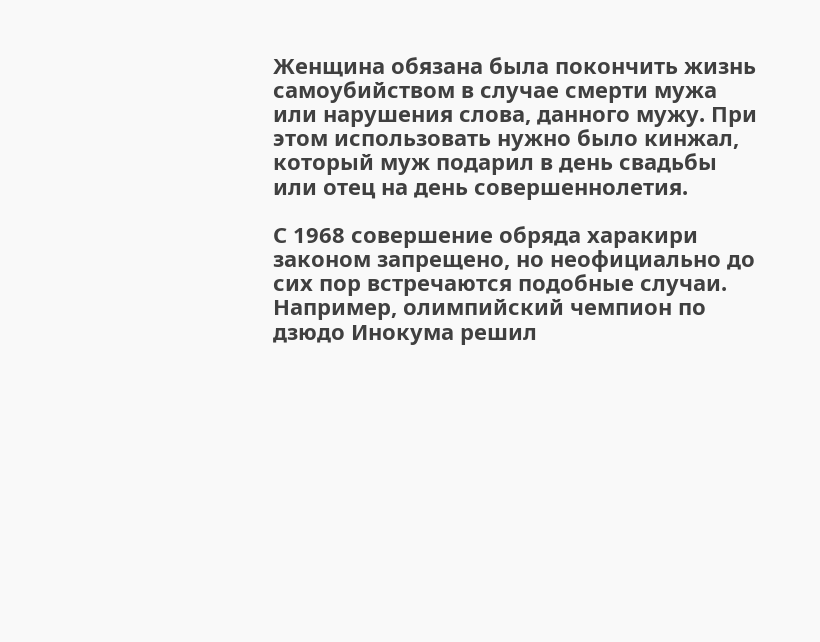Женщина обязана была покончить жизнь самоубийством в случае смерти мужа или нарушения слова, данного мужу. При этом использовать нужно было кинжал, который муж подарил в день свадьбы или отец на день совершеннолетия.

С 1968 совершение обряда харакири законом запрещено, но неофициально до сих пор встречаются подобные случаи.
Например, олимпийский чемпион по дзюдо Инокума решил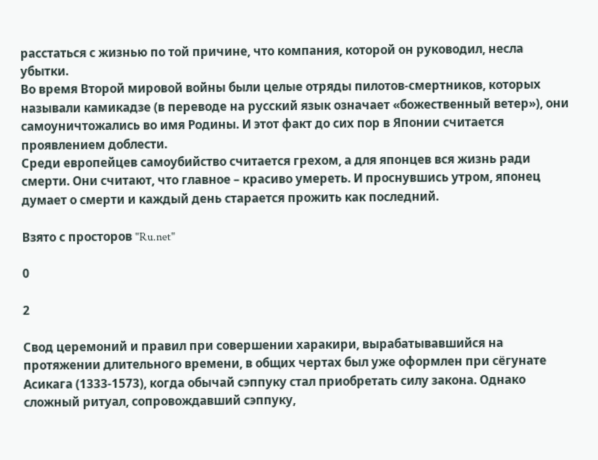расстаться с жизнью по той причине, что компания, которой он руководил, несла убытки.
Во время Второй мировой войны были целые отряды пилотов-смертников, которых называли камикадзе (в переводе на русский язык означает «божественный ветер»), они самоуничтожались во имя Родины. И этот факт до сих пор в Японии считается проявлением доблести.
Среди европейцев самоубийство считается грехом, а для японцев вся жизнь ради смерти. Они считают, что главное – красиво умереть. И проснувшись утром, японец думает о смерти и каждый день старается прожить как последний.

Взято с просторов "Ru.net"

0

2

Свод церемоний и правил при совершении харакири, вырабатывавшийся на протяжении длительного времени, в общих чертах был уже оформлен при сёгунате Асикага (1333-1573), когда обычай сэппуку стал приобретать силу закона. Однако сложный ритуал, сопровождавший сэппуку,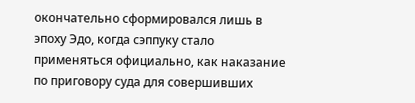окончательно сформировался лишь в эпоху Эдо, когда сэппуку стало применяться официально, как наказание по приговору суда для совершивших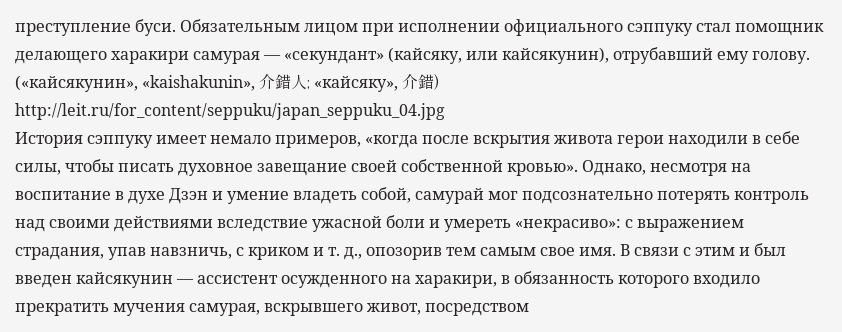преступление буси. Обязательным лицом при исполнении официального сэппуку стал помощник делающего харакири самурая — «секундант» (кайсяку, или кайсякунин), отрубавший ему голову. («кайсякунин», «kaishakunin», 介錯人; «кайсяку», 介錯)
http://leit.ru/for_content/seppuku/japan_seppuku_04.jpg
История сэппуку имеет немало примеров, «когда после вскрытия живота герои находили в себе силы, чтобы писать духовное завещание своей собственной кровью». Однако, несмотря на воспитание в духе Дзэн и умение владеть собой, самурай мог подсознательно потерять контроль над своими действиями вследствие ужасной боли и умереть «некрасиво»: с выражением страдания, упав навзничь, с криком и т. д., опозорив тем самым свое имя. В связи с этим и был введен кайсякунин — ассистент осужденного на харакири, в обязанность которого входило прекратить мучения самурая, вскрывшего живот, посредством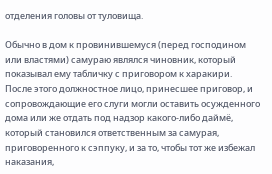отделения головы от туловища.

Обычно в дом к провинившемуся (перед господином или властями) самураю являлся чиновник, который показывал ему табличку с приговором к харакири. После этого должностное лицо, принесшее приговор, и сопровождающие его слуги могли оставить осужденного дома или же отдать под надзор какого-либо даймё, который становился ответственным за самурая, приговоренного к сэппуку, и за то, чтобы тот же избежал наказания,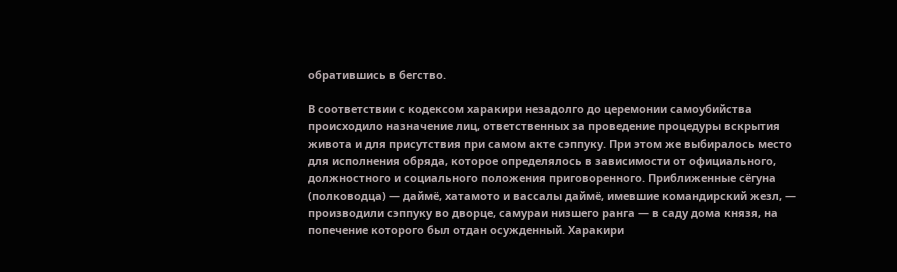обратившись в бегство.

В соответствии с кодексом харакири незадолго до церемонии самоубийства происходило назначение лиц, ответственных за проведение процедуры вскрытия живота и для присутствия при самом акте сэппуку. При этом же выбиралось место для исполнения обряда, которое определялось в зависимости от официального, должностного и социального положения приговоренного. Приближенные сёгуна (полководца) — даймё, хатамото и вассалы даймё, имевшие командирский жезл, — производили сэппуку во дворце, самураи низшего ранга — в саду дома князя, на попечение которого был отдан осужденный. Харакири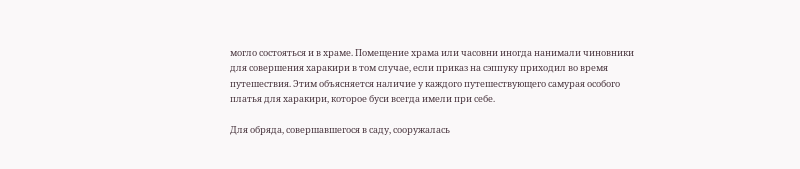могло состояться и в храме. Помещение храма или часовни иногда нанимали чиновники для совершения харакири в том случае, если приказ на сэппуку приходил во время путешествия. Этим объясняется наличие у каждого путешествующего самурая особого платья для харакири, которое буси всегда имели при себе.

Для обряда, совершавшегося в саду, сооружалась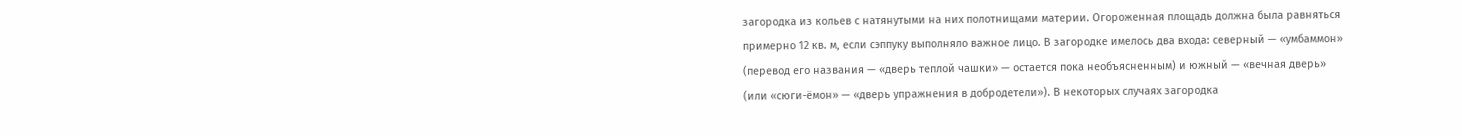загородка из кольев с натянутыми на них полотнищами материи. Огороженная площадь должна была равняться примерно 12 кв. м, если сэппуку выполняло важное лицо. В загородке имелось два входа: северный — «умбаммон» (перевод его названия — «дверь теплой чашки» — остается пока необъясненным) и южный — «вечная дверь» (или «сюги-ёмон» — «дверь упражнения в добродетели»). В некоторых случаях загородка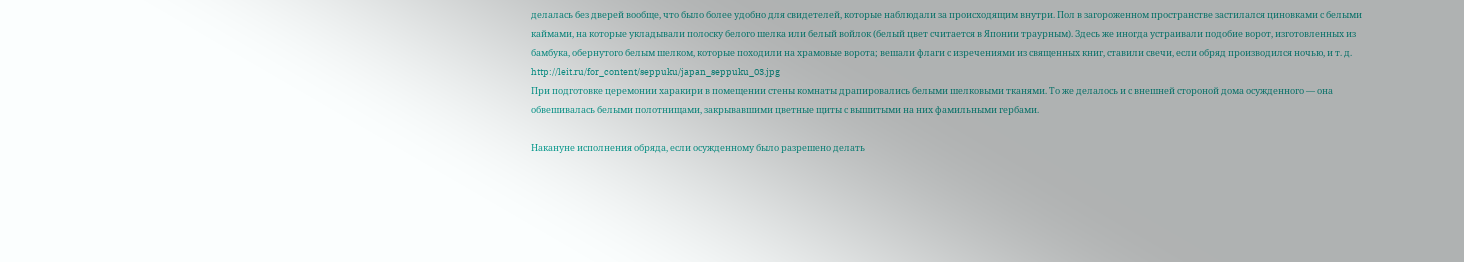делалась без дверей вообще, что было более удобно для свидетелей, которые наблюдали за происходящим внутри. Пол в загороженном пространстве застилался циновками с белыми каймами, на которые укладывали полоску белого шелка или белый войлок (белый цвет считается в Японии траурным). Здесь же иногда устраивали подобие ворот, изготовленных из бамбука, обернутого белым шелком, которые походили на храмовые ворота; вешали флаги с изречениями из священных книг, ставили свечи, если обряд производился ночью, и т. д.
http://leit.ru/for_content/seppuku/japan_seppuku_03.jpg
При подготовке церемонии харакири в помещении стены комнаты драпировались белыми шелковыми тканями. То же делалось и с внешней стороной дома осужденного — она обвешивалась белыми полотнищами, закрывавшими цветные щиты с вышитыми на них фамильными гербами.

Накануне исполнения обряда, если осужденному было разрешено делать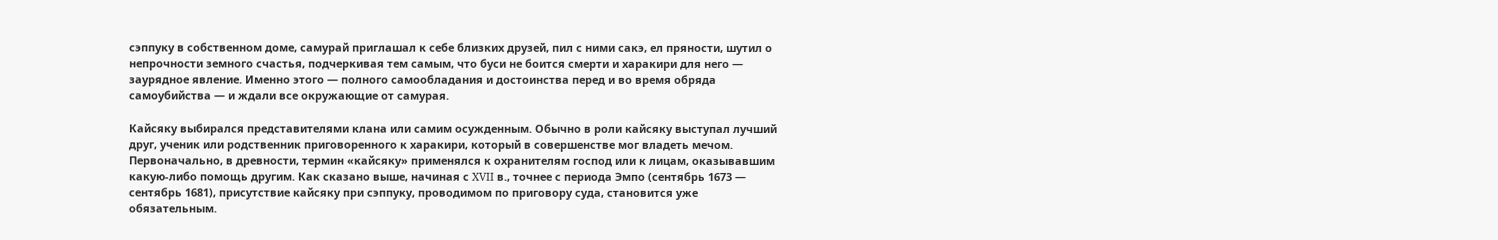сэппуку в собственном доме, самурай приглашал к себе близких друзей, пил с ними сакэ, ел пряности, шутил о непрочности земного счастья, подчеркивая тем самым, что буси не боится смерти и харакири для него — заурядное явление. Именно этого — полного самообладания и достоинства перед и во время обряда самоубийства — и ждали все окружающие от самурая.

Кайсяку выбирался представителями клана или самим осужденным. Обычно в роли кайсяку выступал лучший друг, ученик или родственник приговоренного к харакири, который в совершенстве мог владеть мечом. Первоначально, в древности, термин «кайсяку» применялся к охранителям господ или к лицам, оказывавшим какую-либо помощь другим. Как сказано выше, начиная с XVII в., точнее с периода Эмпо (сентябрь 1673 — сентябрь 1681), присутствие кайсяку при сэппуку, проводимом по приговору суда, становится уже обязательным.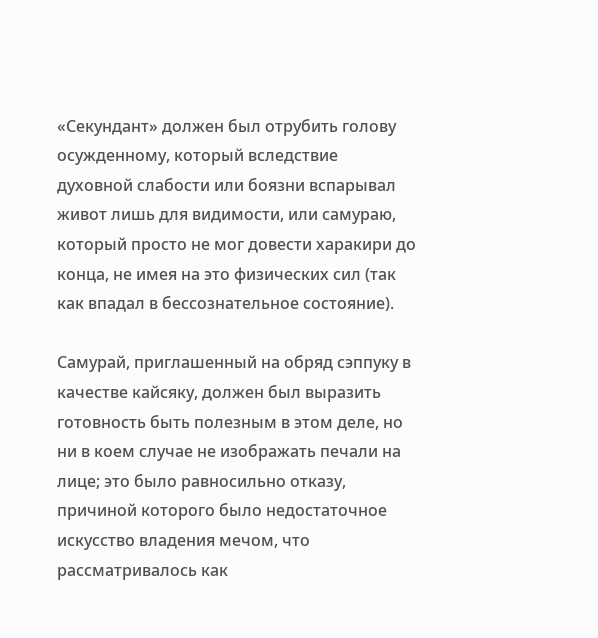«Секундант» должен был отрубить голову осужденному, который вследствие духовной слабости или боязни вспарывал живот лишь для видимости, или самураю, который просто не мог довести харакири до конца, не имея на это физических сил (так как впадал в бессознательное состояние).

Самурай, приглашенный на обряд сэппуку в качестве кайсяку, должен был выразить готовность быть полезным в этом деле, но ни в коем случае не изображать печали на лице; это было равносильно отказу, причиной которого было недостаточное искусство владения мечом, что рассматривалось как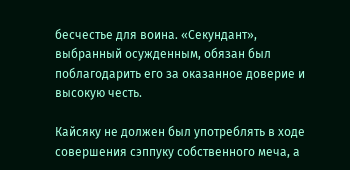бесчестье для воина. «Секундант», выбранный осужденным, обязан был поблагодарить его за оказанное доверие и высокую честь.

Кайсяку не должен был употреблять в ходе совершения сэппуку собственного меча, а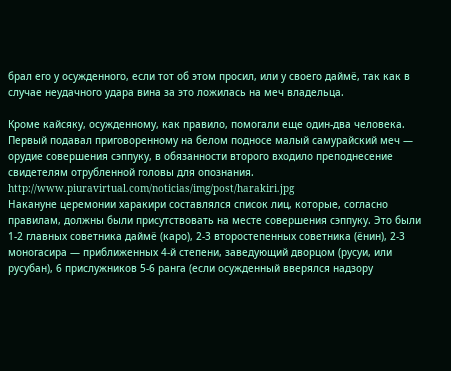брал его у осужденного, если тот об этом просил, или у своего даймё, так как в случае неудачного удара вина за это ложилась на меч владельца.

Кроме кайсяку, осужденному, как правило, помогали еще один-два человека. Первый подавал приговоренному на белом подносе малый самурайский меч — орудие совершения сэппуку, в обязанности второго входило преподнесение свидетелям отрубленной головы для опознания.
http://www.piuravirtual.com/noticias/img/post/harakiri.jpg
Накануне церемонии харакири составлялся список лиц, которые, согласно правилам, должны были присутствовать на месте совершения сэппуку. Это были 1-2 главных советника даймё (каро), 2-3 второстепенных советника (ёнин), 2-3 моногасира — приближенных 4-й степени, заведующий дворцом (русуи, или русубан), 6 прислужников 5-6 ранга (если осужденный вверялся надзору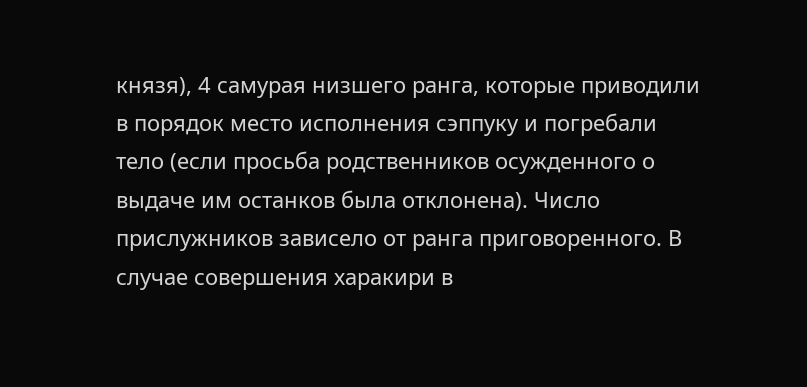князя), 4 самурая низшего ранга, которые приводили в порядок место исполнения сэппуку и погребали тело (если просьба родственников осужденного о выдаче им останков была отклонена). Число прислужников зависело от ранга приговоренного. В случае совершения харакири в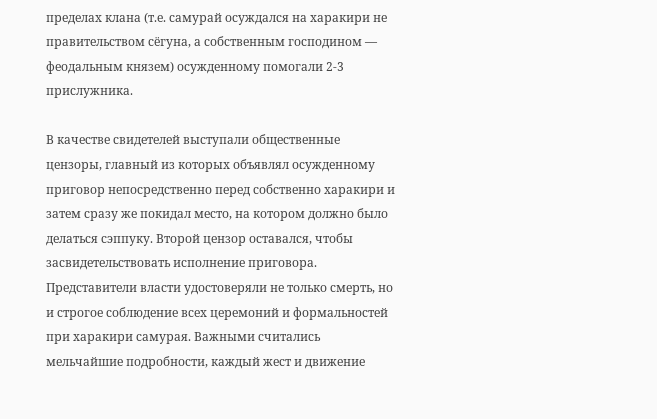пределах клана (т.е. самурай осуждался на харакири не правительством сёгуна, а собственным господином — феодальным князем) осужденному помогали 2-3 прислужника.

В качестве свидетелей выступали общественные цензоры, главный из которых объявлял осужденному приговор непосредственно перед собственно харакири и затем сразу же покидал место, на котором должно было делаться сэппуку. Второй цензор оставался, чтобы засвидетельствовать исполнение приговора. Представители власти удостоверяли не только смерть, но и строгое соблюдение всех церемоний и формальностей при харакири самурая. Важными считались мельчайшие подробности, каждый жест и движение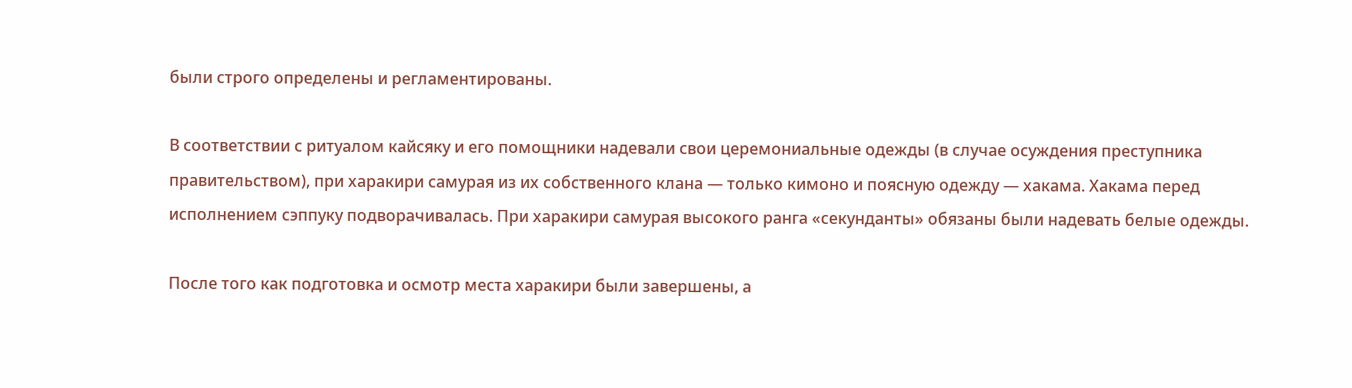были строго определены и регламентированы.

В соответствии с ритуалом кайсяку и его помощники надевали свои церемониальные одежды (в случае осуждения преступника правительством), при харакири самурая из их собственного клана — только кимоно и поясную одежду — хакама. Хакама перед исполнением сэппуку подворачивалась. При харакири самурая высокого ранга «секунданты» обязаны были надевать белые одежды.

После того как подготовка и осмотр места харакири были завершены, а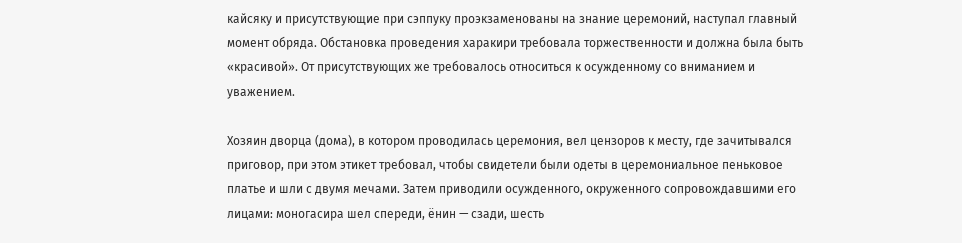кайсяку и присутствующие при сэппуку проэкзаменованы на знание церемоний, наступал главный момент обряда. Обстановка проведения харакири требовала торжественности и должна была быть «красивой». От присутствующих же требовалось относиться к осужденному со вниманием и уважением.

Хозяин дворца (дома), в котором проводилась церемония, вел цензоров к месту, где зачитывался приговор, при этом этикет требовал, чтобы свидетели были одеты в церемониальное пеньковое платье и шли с двумя мечами. Затем приводили осужденного, окруженного сопровождавшими его лицами: моногасира шел спереди, ёнин — сзади, шесть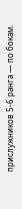прислужников 5-6 ранга — по бокам.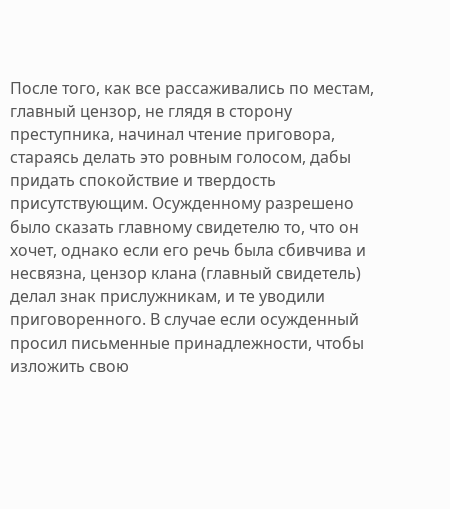После того, как все рассаживались по местам, главный цензор, не глядя в сторону преступника, начинал чтение приговора, стараясь делать это ровным голосом, дабы придать спокойствие и твердость присутствующим. Осужденному разрешено было сказать главному свидетелю то, что он хочет, однако если его речь была сбивчива и несвязна, цензор клана (главный свидетель) делал знак прислужникам, и те уводили приговоренного. В случае если осужденный просил письменные принадлежности, чтобы изложить свою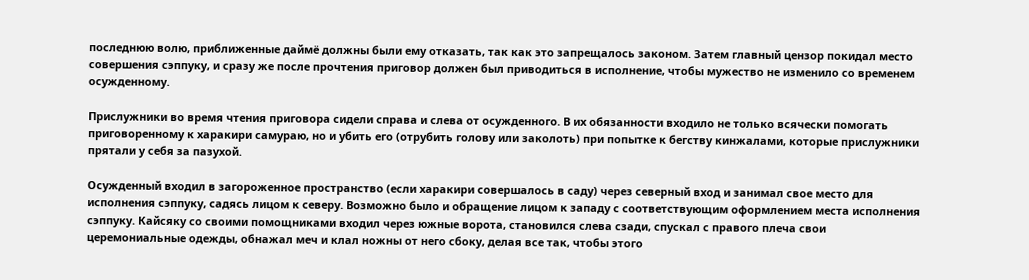последнюю волю, приближенные даймё должны были ему отказать, так как это запрещалось законом. Затем главный цензор покидал место совершения сэппуку, и сразу же после прочтения приговор должен был приводиться в исполнение, чтобы мужество не изменило со временем осужденному.

Прислужники во время чтения приговора сидели справа и слева от осужденного. В их обязанности входило не только всячески помогать приговоренному к харакири самураю, но и убить его (отрубить голову или заколоть) при попытке к бегству кинжалами, которые прислужники прятали у себя за пазухой.

Осужденный входил в загороженное пространство (если харакири совершалось в саду) через северный вход и занимал свое место для исполнения сэппуку, садясь лицом к северу. Возможно было и обращение лицом к западу с соответствующим оформлением места исполнения сэппуку. Кайсяку со своими помощниками входил через южные ворота, становился слева сзади, спускал с правого плеча свои церемониальные одежды, обнажал меч и клал ножны от него сбоку, делая все так, чтобы этого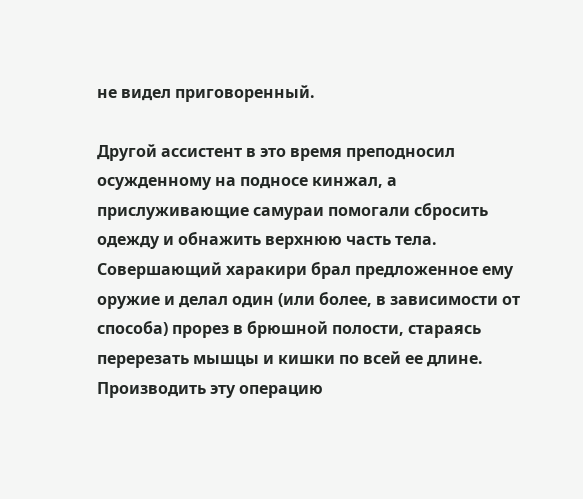не видел приговоренный.

Другой ассистент в это время преподносил осужденному на подносе кинжал, а прислуживающие самураи помогали сбросить одежду и обнажить верхнюю часть тела. Совершающий харакири брал предложенное ему оружие и делал один (или более, в зависимости от способа) прорез в брюшной полости, стараясь перерезать мышцы и кишки по всей ее длине. Производить эту операцию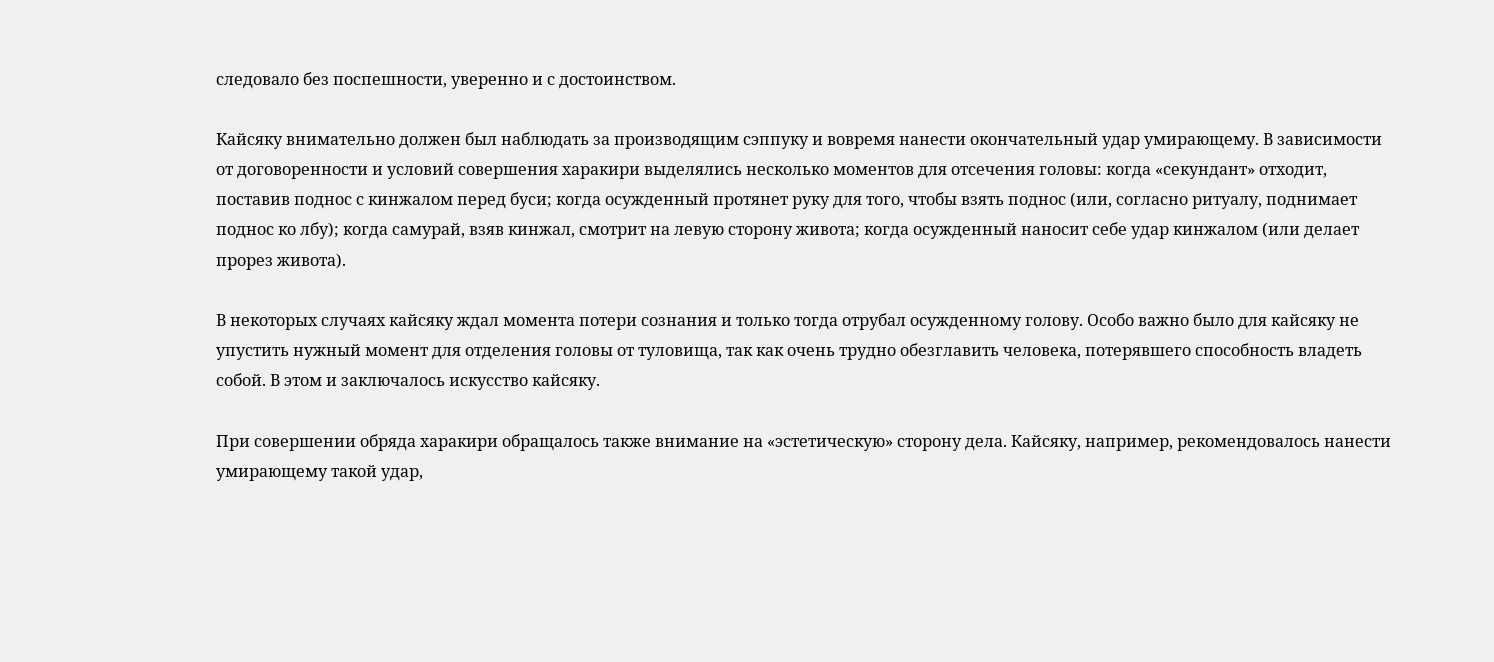следовало без поспешности, уверенно и с достоинством.

Кайсяку внимательно должен был наблюдать за производящим сэппуку и вовремя нанести окончательный удар умирающему. В зависимости от договоренности и условий совершения харакири выделялись несколько моментов для отсечения головы: когда «секундант» отходит, поставив поднос с кинжалом перед буси; когда осужденный протянет руку для того, чтобы взять поднос (или, согласно ритуалу, поднимает поднос ко лбу); когда самурай, взяв кинжал, смотрит на левую сторону живота; когда осужденный наносит себе удар кинжалом (или делает прорез живота).

В некоторых случаях кайсяку ждал момента потери сознания и только тогда отрубал осужденному голову. Особо важно было для кайсяку не упустить нужный момент для отделения головы от туловища, так как очень трудно обезглавить человека, потерявшего способность владеть собой. В этом и заключалось искусство кайсяку.

При совершении обряда харакири обращалось также внимание на «эстетическую» сторону дела. Кайсяку, например, рекомендовалось нанести умирающему такой удар,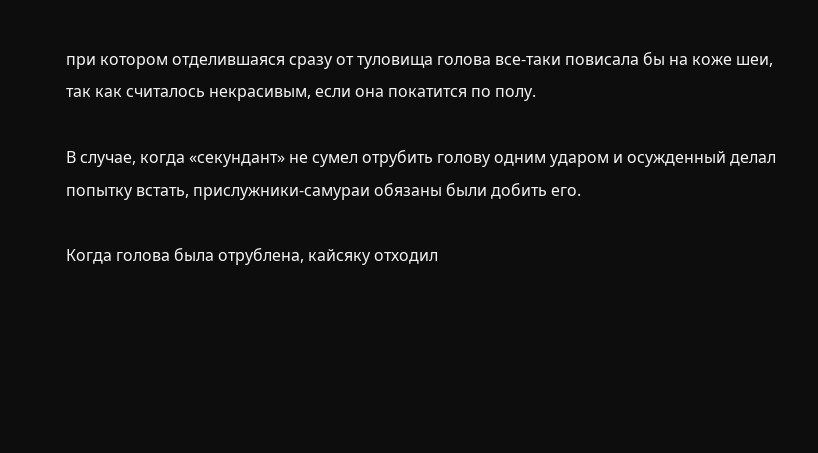при котором отделившаяся сразу от туловища голова все-таки повисала бы на коже шеи, так как считалось некрасивым, если она покатится по полу.

В случае, когда «секундант» не сумел отрубить голову одним ударом и осужденный делал попытку встать, прислужники-самураи обязаны были добить его.

Когда голова была отрублена, кайсяку отходил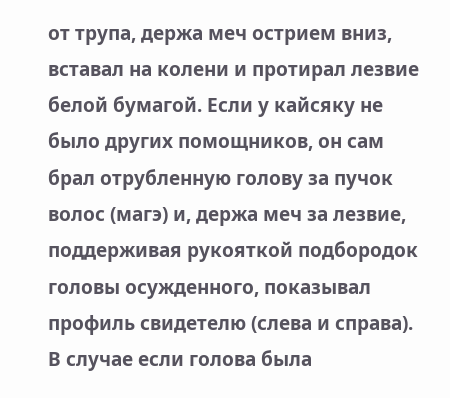от трупа, держа меч острием вниз, вставал на колени и протирал лезвие белой бумагой. Если у кайсяку не было других помощников, он сам брал отрубленную голову за пучок волос (магэ) и, держа меч за лезвие, поддерживая рукояткой подбородок головы осужденного, показывал профиль свидетелю (слева и справа). В случае если голова была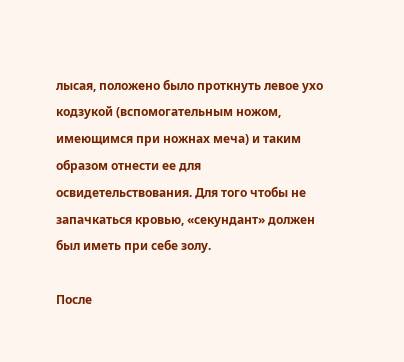лысая, положено было проткнуть левое ухо кодзукой (вспомогательным ножом, имеющимся при ножнах меча) и таким образом отнести ее для освидетельствования. Для того чтобы не запачкаться кровью, «секундант» должен был иметь при себе золу.

После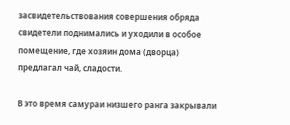засвидетельствования совершения обряда свидетели поднимались и уходили в особое помещение, где хозяин дома (дворца) предлагал чай, сладости.

В это время самураи низшего ранга закрывали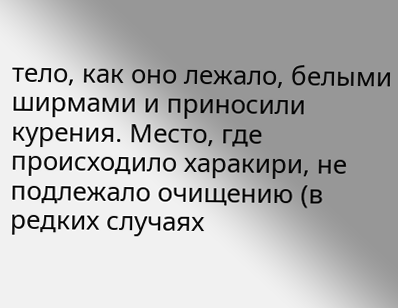тело, как оно лежало, белыми ширмами и приносили курения. Место, где происходило харакири, не подлежало очищению (в редких случаях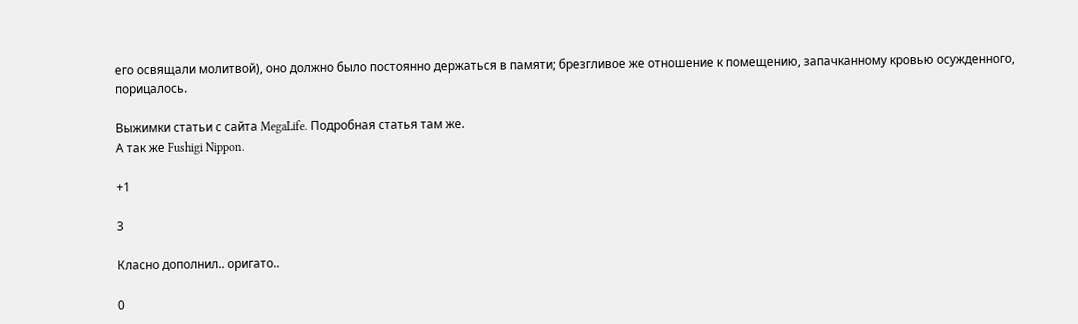его освящали молитвой), оно должно было постоянно держаться в памяти; брезгливое же отношение к помещению, запачканному кровью осужденного, порицалось.

Выжимки статьи с сайта MegaLife. Подробная статья там же.
А так же Fushigi Nippon.

+1

3

Класно дополнил.. оригато..

0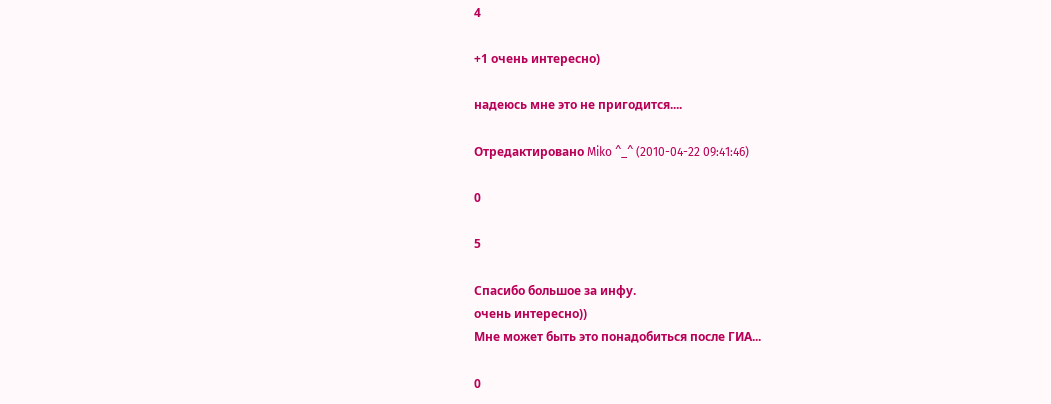4

+1 очень интересно)

надеюсь мне это не пригодится....

Отредактировано Miko ^_^ (2010-04-22 09:41:46)

0

5

Спасибо большое за инфу.
очень интересно))
Мне может быть это понадобиться после ГИА...

0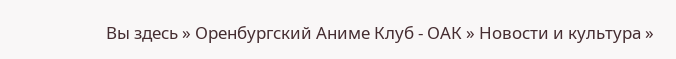Вы здесь » Оренбургский Аниме Клуб - ОАК » Новости и культура »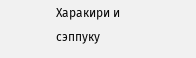Харакири и сэппуку